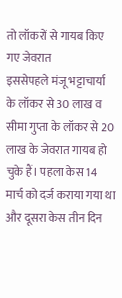तो लॉकरों से गायब किए गए जेवरात
इससेपहले मंजू भट्टाचार्या के लॉकर से 30 लाख व सीमा गुप्ता के लॉकर से 20 लाख के जेवरात गायब हो चुके हैं। पहला केस 14 मार्च को दर्ज कराया गया था और दूसरा केस तीन दिन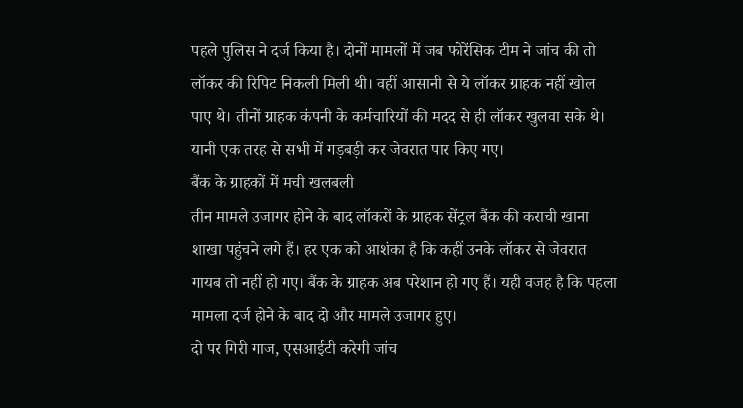पहले पुलिस ने दर्ज किया है। दोनों मामलों में जब फोरेंसिक टीम ने जांच की तो लॉकर की रिपिट निकली मिली थी। वहीं आसानी से ये लॉकर ग्राहक नहीं खोल पाए थे। तीनों ग्राहक कंपनी के कर्मचारियों की मदद से ही लॉकर खुलवा सके थे। यानी एक तरह से सभी में गड़बड़ी कर जेवरात पार किए गए।
बैंक के ग्राहकों में मची खलबली
तीन मामले उजागर होने के बाद लॉकरों के ग्राहक सेंट्रल बैंक की कराची खाना शाखा पहुंचने लगे हैं। हर एक को आशंका है कि कहीं उनके लॉकर से जेवरात गायब तो नहीं हो गए। बैंक के ग्राहक अब परेशान हो गए हैं। यही वजह है कि पहला मामला दर्ज होने के बाद दो और मामले उजागर हुए।
दो पर गिरी गाज, एसआईटी करेगी जांच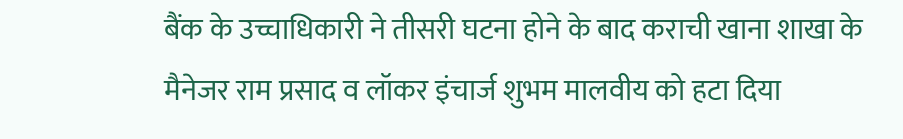बैंक के उच्चाधिकारी ने तीसरी घटना होने के बाद कराची खाना शाखा के मैनेजर राम प्रसाद व लॉकर इंचार्ज शुभम मालवीय को हटा दिया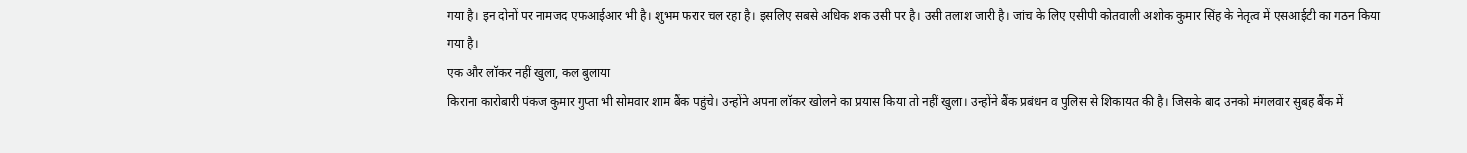गया है। इन दोनों पर नामजद एफआईआर भी है। शुभम फरार चल रहा है। इसलिए सबसे अधिक शक उसी पर है। उसी तलाश जारी है। जांच के लिए एसीपी कोतवाली अशोक कुमार सिंह के नेतृत्व में एसआईटी का गठन किया गया है।
एक और लॉकर नहीं खुला, कल बुलाया
किराना कारोबारी पंकज कुमार गुप्ता भी सोमवार शाम बैंक पहुंचे। उन्होंने अपना लॉकर खोलने का प्रयास किया तो नहीं खुला। उन्होंने बैंक प्रबंधन व पुलिस से शिकायत की है। जिसके बाद उनको मंगलवार सुबह बैंक में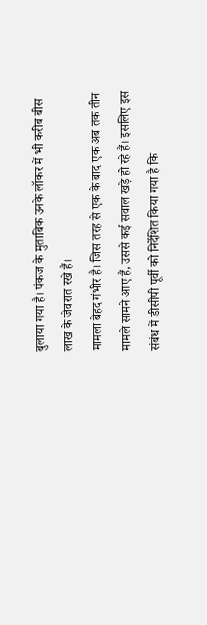बुलाया गया है। पंकज के मुताबिक उनके लॉकर में भी करीब बीस लाख के जेवरात रखे हैं।
मामला बेहद गंभीर है। जिस तरह से एक के बाद एक अब तक तीन मामले सामने आए हैं, उससे कई सवाल खड़े हो रहे हैं। इसलिए इस संबंध में डीसीपी पूर्वी को निर्देशित किया गया है कि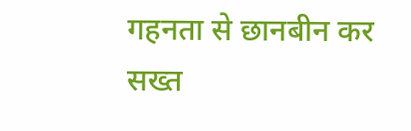गहनता से छानबीन कर सख्त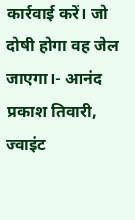कार्रवाई करें। जो दोषी होगा वह जेल जाएगा।- आनंद प्रकाश तिवारी, ज्वाइंट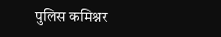पुलिस कमिश्नर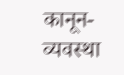कानून-व्यवस्था